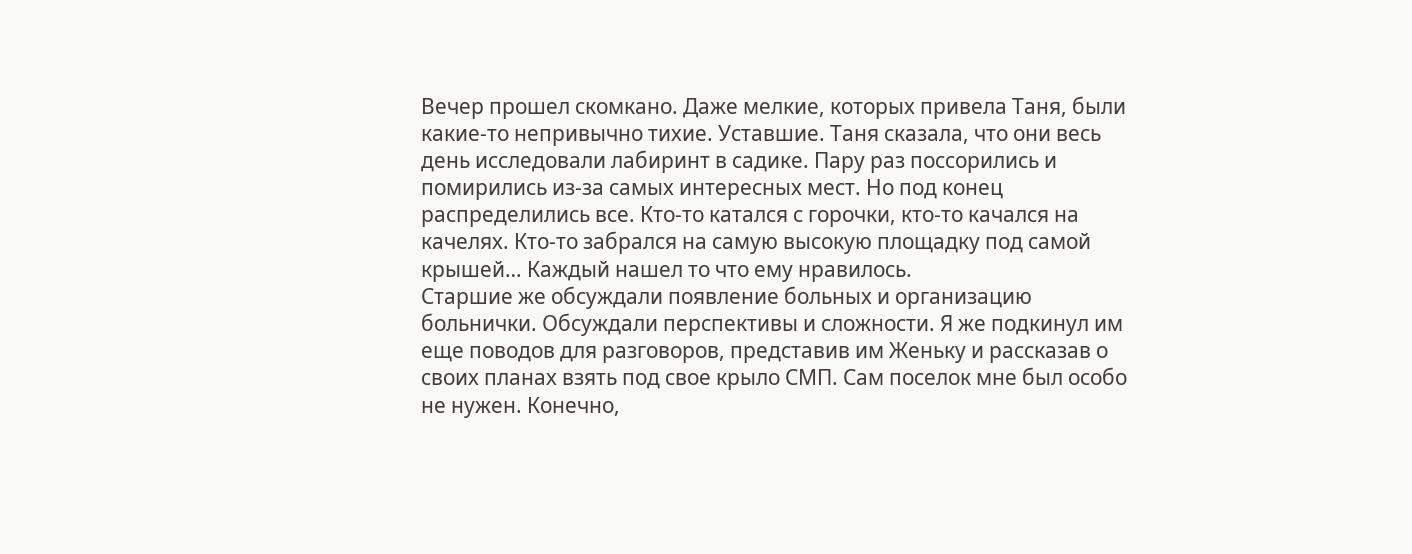Вечер прошел скомкано. Даже мелкие, которых привела Таня, были какие-то непривычно тихие. Уставшие. Таня сказала, что они весь день исследовали лабиринт в садике. Пару раз поссорились и помирились из-за самых интересных мест. Но под конец распределились все. Кто-то катался с горочки, кто-то качался на качелях. Кто-то забрался на самую высокую площадку под самой крышей… Каждый нашел то что ему нравилось.
Старшие же обсуждали появление больных и организацию больнички. Обсуждали перспективы и сложности. Я же подкинул им еще поводов для разговоров, представив им Женьку и рассказав о своих планах взять под свое крыло СМП. Сам поселок мне был особо не нужен. Конечно,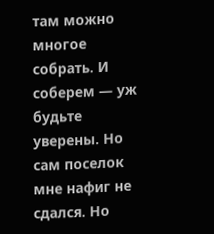там можно многое собрать. И соберем — уж будьте уверены. Но сам поселок мне нафиг не сдался. Но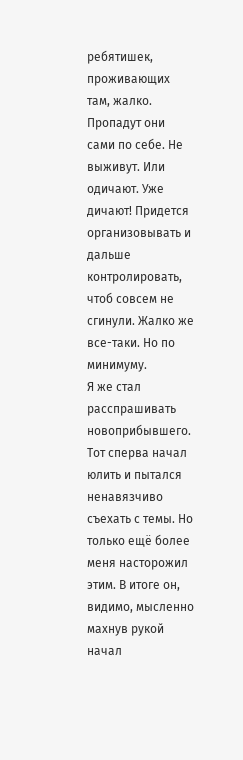ребятишек, проживающих там, жалко. Пропадут они сами по себе. Не выживут. Или одичают. Уже дичают! Придется организовывать и дальше контролировать, чтоб совсем не сгинули. Жалко же все-таки. Но по минимуму.
Я же стал расспрашивать новоприбывшего. Тот сперва начал юлить и пытался ненавязчиво съехать с темы. Но только ещё более меня насторожил этим. В итоге он, видимо, мысленно махнув рукой начал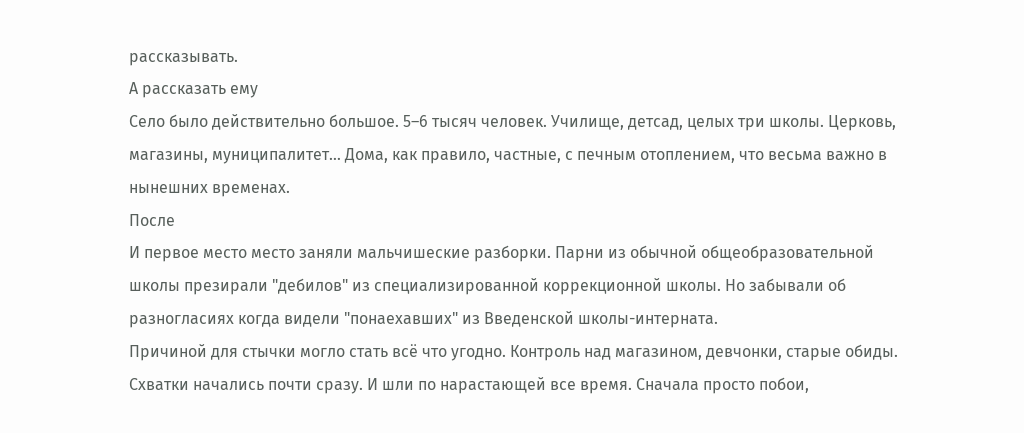рассказывать.
А рассказать ему
Село было действительно большое. 5–6 тысяч человек. Училище, детсад, целых три школы. Церковь, магазины, муниципалитет… Дома, как правило, частные, с печным отоплением, что весьма важно в нынешних временах.
После
И первое место место заняли мальчишеские разборки. Парни из обычной общеобразовательной школы презирали "дебилов" из специализированной коррекционной школы. Но забывали об разногласиях когда видели "понаехавших" из Введенской школы-интерната.
Причиной для стычки могло стать всё что угодно. Контроль над магазином, девчонки, старые обиды. Схватки начались почти сразу. И шли по нарастающей все время. Сначала просто побои,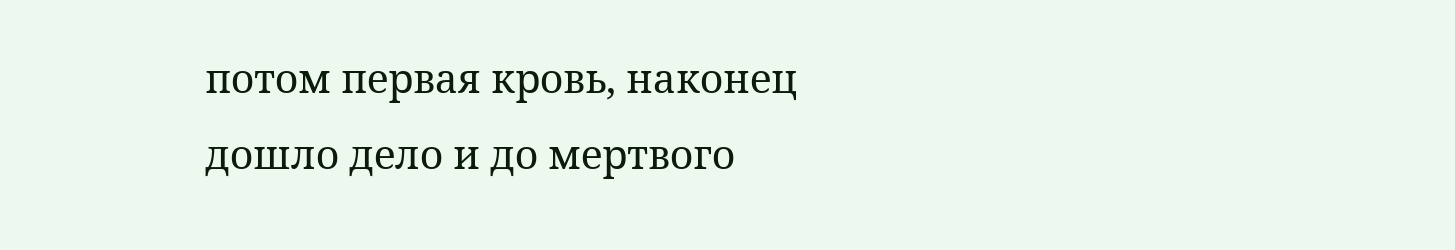потом первая кровь, наконец дошло дело и до мертвого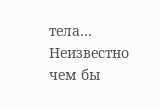тела… Неизвестно чем бы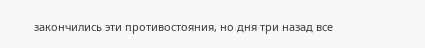закончились эти противостояния, но дня три назад все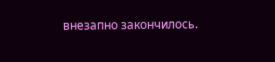внезапно закончилось.